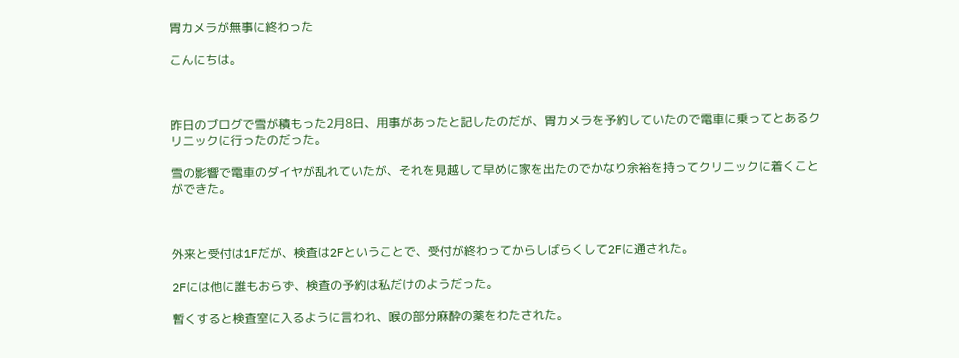胃カメラが無事に終わった

こんにちは。



昨日のブログで雪が積もった2月8日、用事があったと記したのだが、胃カメラを予約していたので電車に乗ってとあるクリニックに行ったのだった。

雪の影響で電車のダイヤが乱れていたが、それを見越して早めに家を出たのでかなり余裕を持ってクリニックに着くことができた。



外来と受付は1Fだが、検査は2Fということで、受付が終わってからしばらくして2Fに通された。

2Fには他に誰もおらず、検査の予約は私だけのようだった。

暫くすると検査室に入るように言われ、喉の部分麻酔の薬をわたされた。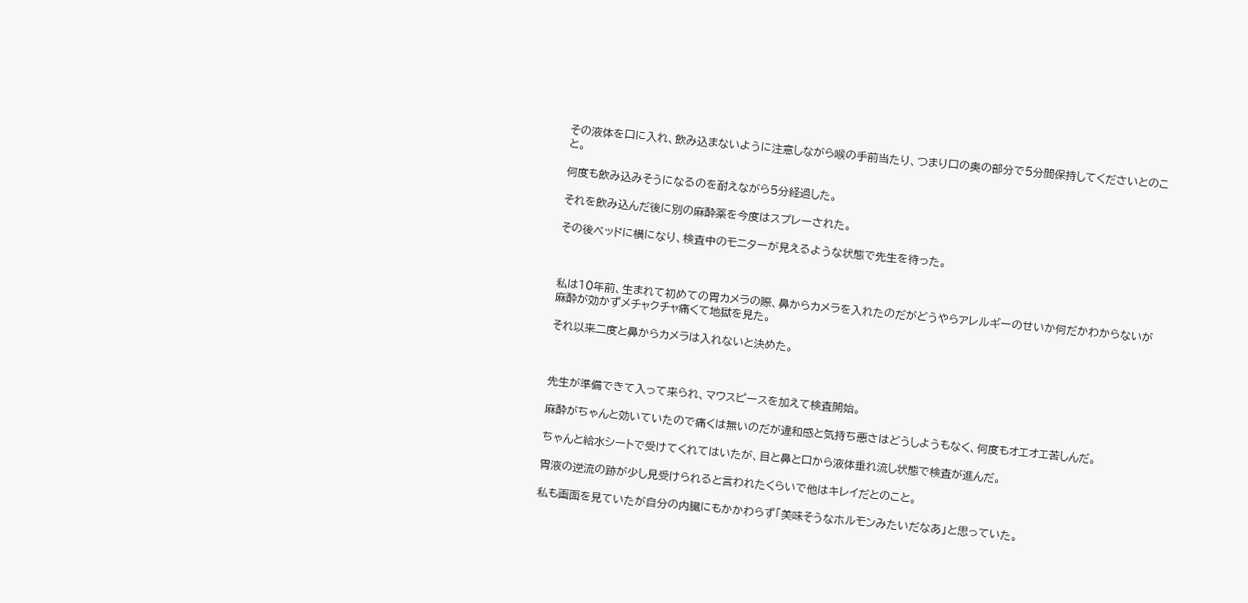その液体を口に入れ、飲み込まないように注意しながら喉の手前当たり、つまり口の奥の部分で5分間保持してくださいとのこと。

何度も飲み込みそうになるのを耐えながら5分経過した。

それを飲み込んだ後に別の麻酔薬を今度はスプレーされた。

その後ベッドに横になり、検査中のモニターが見えるような状態で先生を待った。



私は10年前、生まれて初めての胃カメラの際、鼻からカメラを入れたのだがどうやらアレルギーのせいか何だかわからないが麻酔が効かずメチャクチャ痛くて地獄を見た。

それ以来二度と鼻からカメラは入れないと決めた。



先生が準備できて入って来られ、マウスピースを加えて検査開始。

麻酔がちゃんと効いていたので痛くは無いのだが違和感と気持ち悪さはどうしようもなく、何度もオエオエ苦しんだ。

ちゃんと給水シートで受けてくれてはいたが、目と鼻と口から液体垂れ流し状態で検査が進んだ。

胃液の逆流の跡が少し見受けられると言われたくらいで他はキレイだとのこと。

私も画面を見ていたが自分の内臓にもかかわらず「美味そうなホルモンみたいだなあ」と思っていた。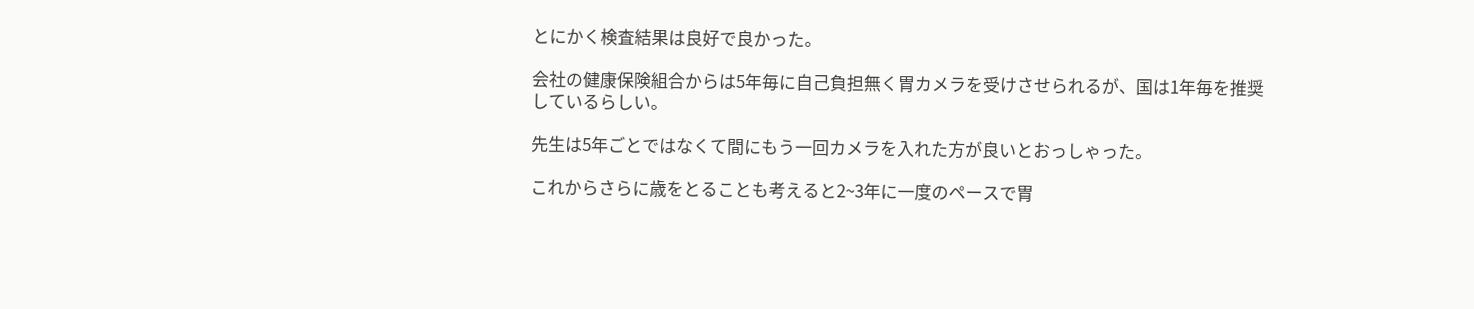とにかく検査結果は良好で良かった。

会社の健康保険組合からは5年毎に自己負担無く胃カメラを受けさせられるが、国は1年毎を推奨しているらしい。

先生は5年ごとではなくて間にもう一回カメラを入れた方が良いとおっしゃった。

これからさらに歳をとることも考えると2~3年に一度のペースで胃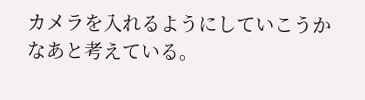カメラを入れるようにしていこうかなあと考えている。